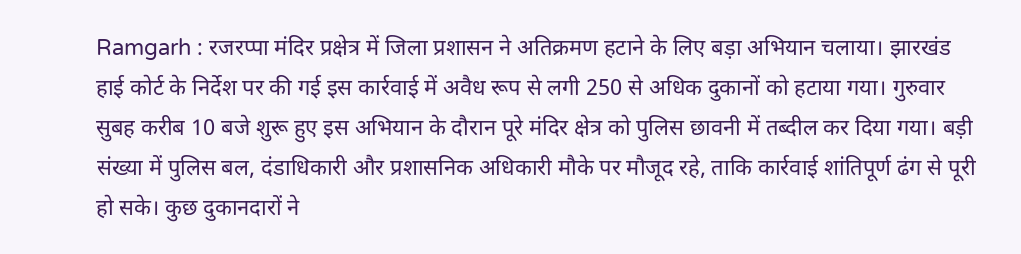Ramgarh : रजरप्पा मंदिर प्रक्षेत्र में जिला प्रशासन ने अतिक्रमण हटाने के लिए बड़ा अभियान चलाया। झारखंड हाई कोर्ट के निर्देश पर की गई इस कार्रवाई में अवैध रूप से लगी 250 से अधिक दुकानों को हटाया गया। गुरुवार सुबह करीब 10 बजे शुरू हुए इस अभियान के दौरान पूरे मंदिर क्षेत्र को पुलिस छावनी में तब्दील कर दिया गया। बड़ी संख्या में पुलिस बल, दंडाधिकारी और प्रशासनिक अधिकारी मौके पर मौजूद रहे, ताकि कार्रवाई शांतिपूर्ण ढंग से पूरी हो सके। कुछ दुकानदारों ने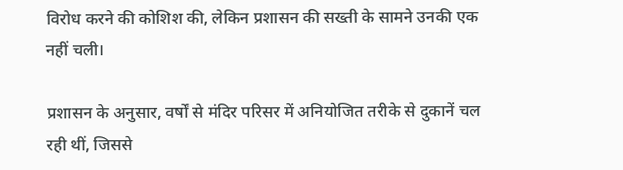विरोध करने की कोशिश की, लेकिन प्रशासन की सख्ती के सामने उनकी एक नहीं चली।

प्रशासन के अनुसार, वर्षों से मंदिर परिसर में अनियोजित तरीके से दुकानें चल रही थीं, जिससे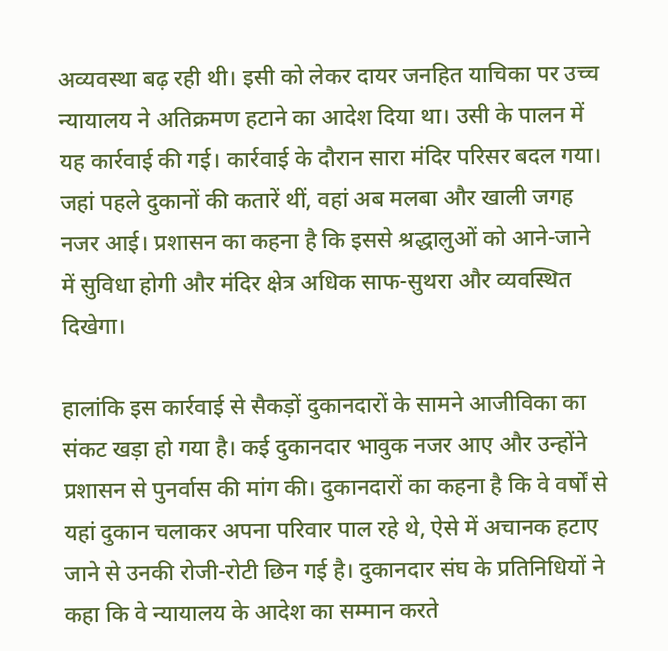अव्यवस्था बढ़ रही थी। इसी को लेकर दायर जनहित याचिका पर उच्च न्यायालय ने अतिक्रमण हटाने का आदेश दिया था। उसी के पालन में यह कार्रवाई की गई। कार्रवाई के दौरान सारा मंदिर परिसर बदल गया। जहां पहले दुकानों की कतारें थीं, वहां अब मलबा और खाली जगह नजर आई। प्रशासन का कहना है कि इससे श्रद्धालुओं को आने-जाने में सुविधा होगी और मंदिर क्षेत्र अधिक साफ-सुथरा और व्यवस्थित दिखेगा।

हालांकि इस कार्रवाई से सैकड़ों दुकानदारों के सामने आजीविका का संकट खड़ा हो गया है। कई दुकानदार भावुक नजर आए और उन्होंने प्रशासन से पुनर्वास की मांग की। दुकानदारों का कहना है कि वे वर्षों से यहां दुकान चलाकर अपना परिवार पाल रहे थे, ऐसे में अचानक हटाए जाने से उनकी रोजी-रोटी छिन गई है। दुकानदार संघ के प्रतिनिधियों ने कहा कि वे न्यायालय के आदेश का सम्मान करते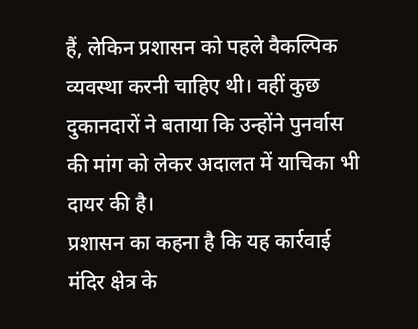हैं, लेकिन प्रशासन को पहले वैकल्पिक व्यवस्था करनी चाहिए थी। वहीं कुछ दुकानदारों ने बताया कि उन्होंने पुनर्वास की मांग को लेकर अदालत में याचिका भी दायर की है।
प्रशासन का कहना है कि यह कार्रवाई मंदिर क्षेत्र के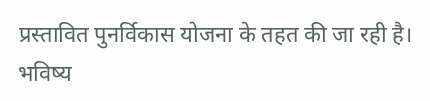प्रस्तावित पुनर्विकास योजना के तहत की जा रही है। भविष्य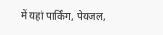में यहां पार्किंग, पेयजल,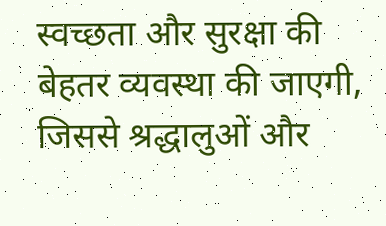स्वच्छता और सुरक्षा की बेहतर व्यवस्था की जाएगी, जिससे श्रद्धालुओं और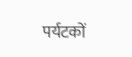पर्यटकों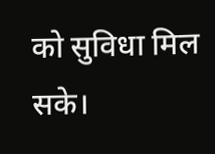को सुविधा मिल सके।